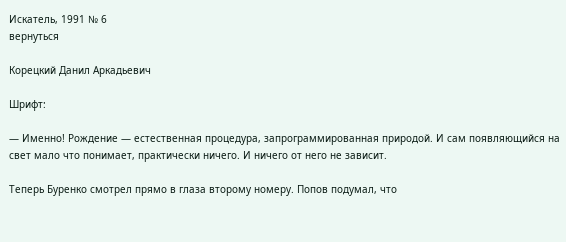Искатель, 1991 № 6
вернуться

Корецкий Данил Аркадьевич

Шрифт:

— Именно! Рождение — естественная процедура, запрограммированная природой. И сам появляющийся на свет мало что понимает, практически ничего. И ничего от него не зависит.

Теперь Буренко смотрел прямо в глаза второму номеру. Попов подумал, что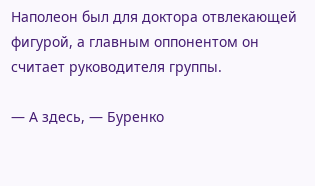Наполеон был для доктора отвлекающей фигурой, а главным оппонентом он считает руководителя группы.

— А здесь, — Буренко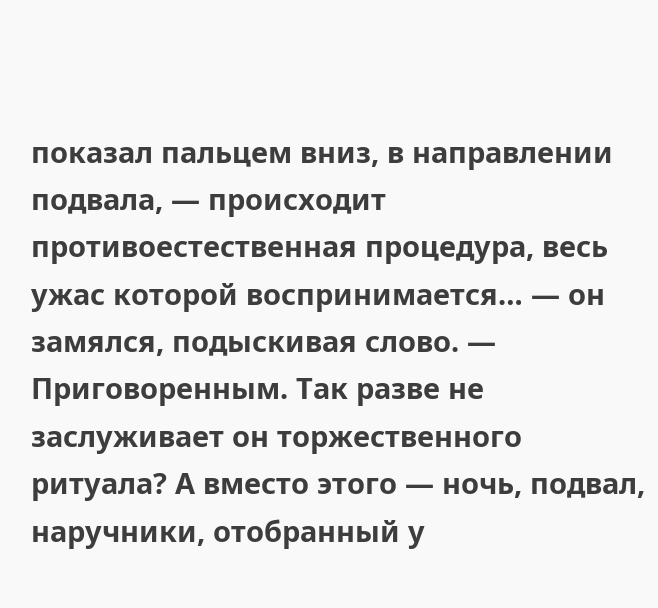показал пальцем вниз, в направлении подвала, — происходит противоестественная процедура, весь ужас которой воспринимается… — он замялся, подыскивая слово. — Приговоренным. Так разве не заслуживает он торжественного ритуала? А вместо этого — ночь, подвал, наручники, отобранный у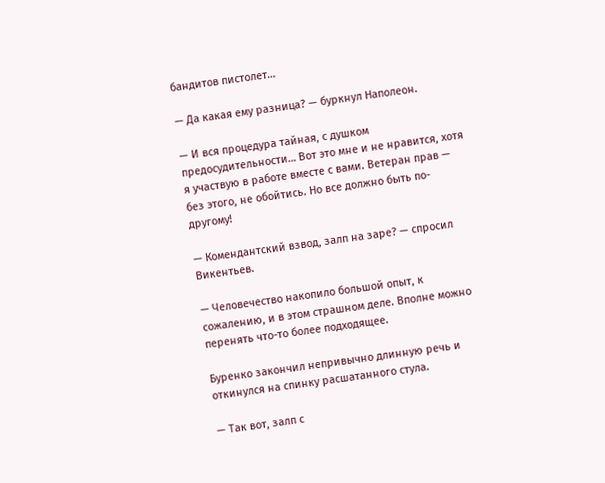бандитов пистолет…

— Да какая ему разница? — буркнул Наполеон.

— И вся процедура тайная, с душком предосудительности… Вот это мне и не нравится, хотя я участвую в работе вместе с вами. Ветеран прав — без этого, не обойтись. Но все должно быть по-другому!

— Комендантский взвод, залп на заре? — спросил Викентьев.

— Человечество накопило большой опыт, к сожалению, и в этом страшном деле. Вполне можно перенять что-то более подходящее.

Буренко закончил непривычно длинную речь и откинулся на спинку расшатанного стула.

— Так вот, залп с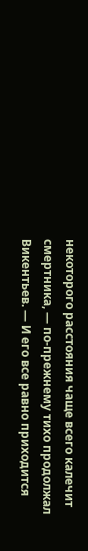некоторого расстояния чаще всего калечит смертника, — по-прежнему тихо продолжал Викентьев. — И его все равно приходится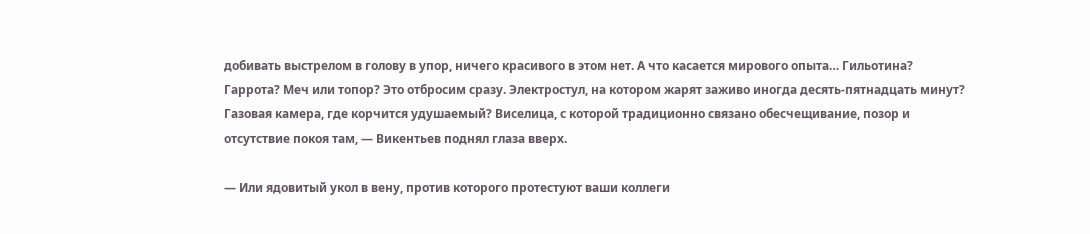добивать выстрелом в голову в упор, ничего красивого в этом нет. А что касается мирового опыта… Гильотина? Гаррота? Меч или топор? Это отбросим сразу. Электростул, на котором жарят заживо иногда десять-пятнадцать минут? Газовая камера, где корчится удушаемый? Виселица, с которой традиционно связано обесчещивание, позор и отсутствие покоя там, — Викентьев поднял глаза вверх.

— Или ядовитый укол в вену, против которого протестуют ваши коллеги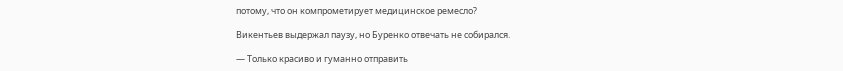потому, что он компрометирует медицинское ремесло?

Викентьев выдержал паузу, но Буренко отвечать не собирался.

— Только красиво и гуманно отправить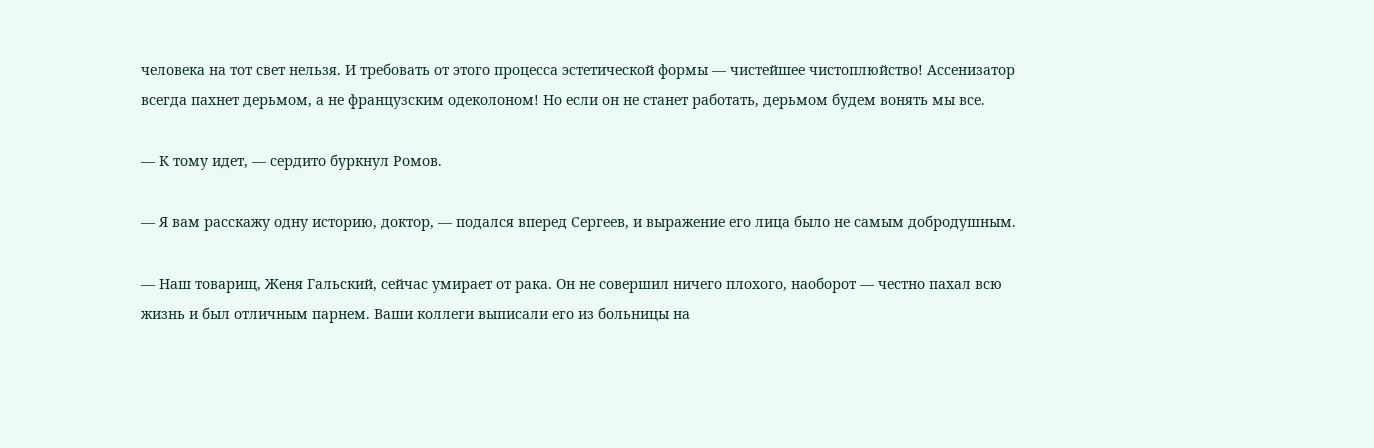человека на тот свет нельзя. И требовать от этого процесса эстетической формы — чистейшее чистоплюйство! Ассенизатор всегда пахнет дерьмом, а не французским одеколоном! Но если он не станет работать, дерьмом будем вонять мы все.

— К тому идет, — сердито буркнул Ромов.

— Я вам расскажу одну историю, доктор, — подался вперед Сергеев, и выражение его лица было не самым добродушным.

— Наш товарищ, Женя Гальский, сейчас умирает от рака. Он не совершил ничего плохого, наоборот — честно пахал всю жизнь и был отличным парнем. Ваши коллеги выписали его из больницы на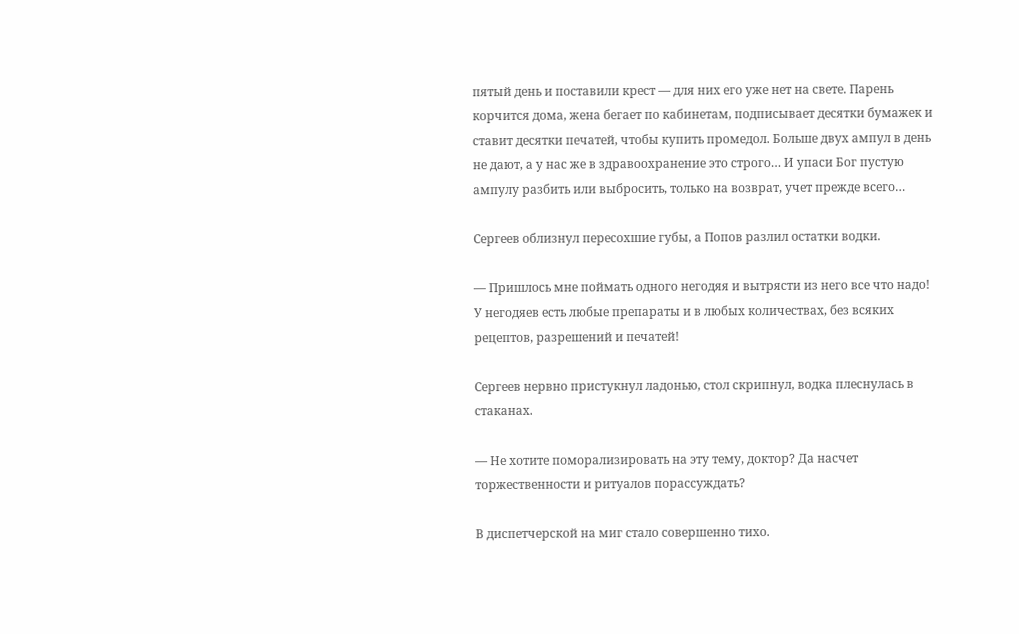пятый день и поставили крест — для них его уже нет на свете. Парень корчится дома, жена бегает по кабинетам, подписывает десятки бумажек и ставит десятки печатей, чтобы купить промедол. Больше двух ампул в день не дают, а у нас же в здравоохранение это строго… И упаси Бог пустую ампулу разбить или выбросить, только на возврат, учет прежде всего…

Сергеев облизнул пересохшие губы, а Попов разлил остатки водки.

— Пришлось мне поймать одного негодяя и вытрясти из него все что надо! У негодяев есть любые препараты и в любых количествах, без всяких рецептов, разрешений и печатей!

Сергеев нервно пристукнул ладонью, стол скрипнул, водка плеснулась в стаканах.

— Не хотите поморализировать на эту тему, доктор? Да насчет торжественности и ритуалов порассуждать?

В диспетчерской на миг стало совершенно тихо.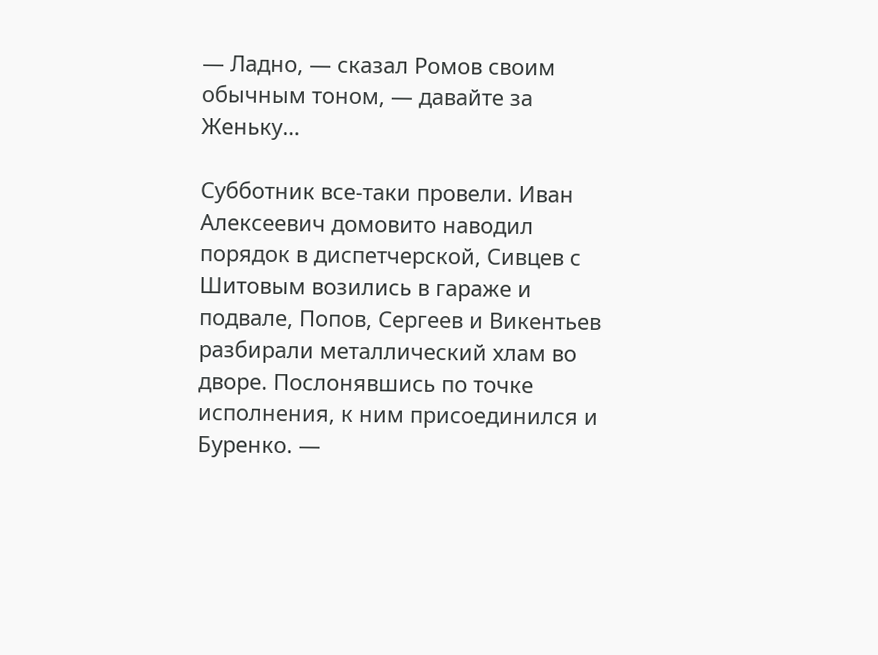— Ладно, — сказал Ромов своим обычным тоном, — давайте за Женьку…

Субботник все-таки провели. Иван Алексеевич домовито наводил порядок в диспетчерской, Сивцев с Шитовым возились в гараже и подвале, Попов, Сергеев и Викентьев разбирали металлический хлам во дворе. Послонявшись по точке исполнения, к ним присоединился и Буренко. —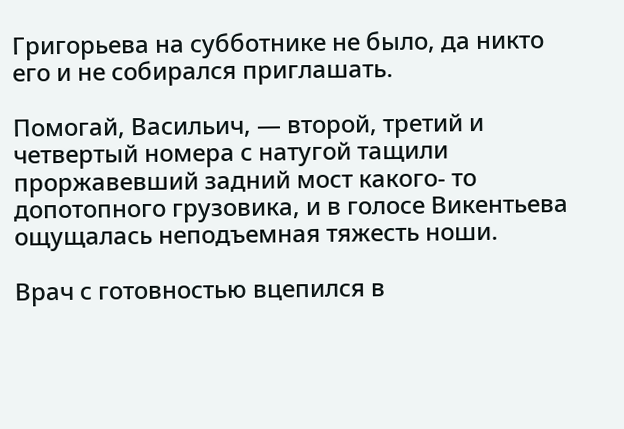Григорьева на субботнике не было, да никто его и не собирался приглашать.

Помогай, Васильич, — второй, третий и четвертый номера с натугой тащили проржавевший задний мост какого- то допотопного грузовика, и в голосе Викентьева ощущалась неподъемная тяжесть ноши.

Врач с готовностью вцепился в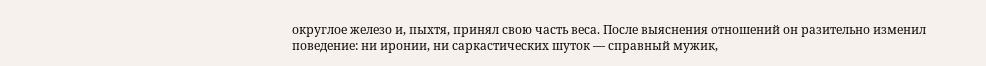округлое железо и, пыхтя, принял свою часть веса. После выяснения отношений он разительно изменил поведение: ни иронии, ни саркастических шуток — справный мужик,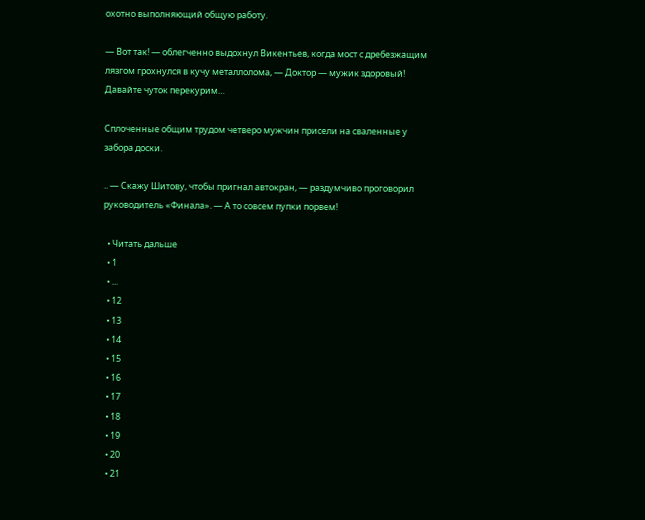охотно выполняющий общую работу.

— Вот так! — облегченно выдохнул Викентьев, когда мост с дребезжащим лязгом грохнулся в кучу металлолома, — Доктор — мужик здоровый! Давайте чуток перекурим…

Сплоченные общим трудом четверо мужчин присели на сваленные у забора доски.

.. — Скажу Шитову, чтобы пригнал автокран, — раздумчиво проговорил руководитель «Финала». — А то совсем пупки порвем!

  • Читать дальше
  • 1
  • ...
  • 12
  • 13
  • 14
  • 15
  • 16
  • 17
  • 18
  • 19
  • 20
  • 21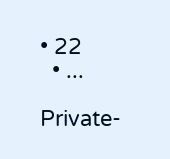• 22
  • ...

Private-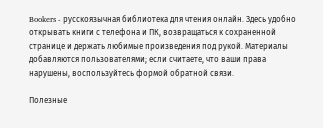Bookers - русскоязычная библиотека для чтения онлайн. Здесь удобно открывать книги с телефона и ПК, возвращаться к сохраненной странице и держать любимые произведения под рукой. Материалы добавляются пользователями; если считаете, что ваши права нарушены, воспользуйтесь формой обратной связи.

Полезные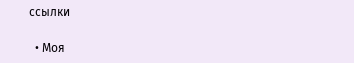ссылки

  • Моя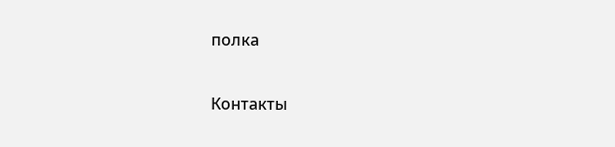полка

Контакты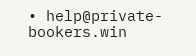• help@private-bookers.win